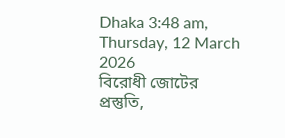Dhaka 3:48 am, Thursday, 12 March 2026
বিরোধী জোটের প্রস্তুতি,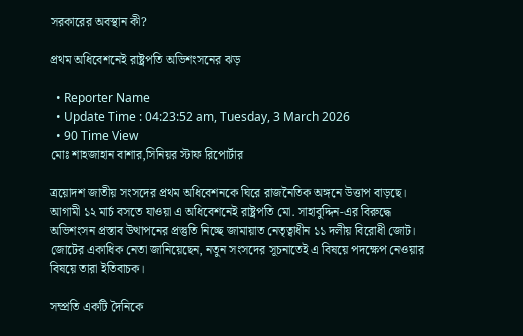সরকারের অবস্থান কী?

প্রথম অধিবেশনেই রাষ্ট্রপতি অভিশংসনের ঝড়

  • Reporter Name
  • Update Time : 04:23:52 am, Tuesday, 3 March 2026
  • 90 Time View
মোঃ শাহজাহান বাশার,সিনিয়র স্টাফ রিপোর্টার

ত্রয়োদশ জাতীয় সংসদের প্রথম অধিবেশনকে ঘিরে রাজনৈতিক অঙ্গনে উত্তাপ বাড়ছে। আগামী ১২ মার্চ বসতে যাওয়া এ অধিবেশনেই রাষ্ট্রপতি মো. সাহাবুদ্দিন-এর বিরুদ্ধে অভিশংসন প্রস্তাব উত্থাপনের প্রস্তুতি নিচ্ছে জামায়াত নেতৃত্বাধীন ১১ দলীয় বিরোধী জোট। জোটের একাধিক নেতা জানিয়েছেন, নতুন সংসদের সূচনাতেই এ বিষয়ে পদক্ষেপ নেওয়ার বিষয়ে তারা ইতিবাচক।

সম্প্রতি একটি দৈনিকে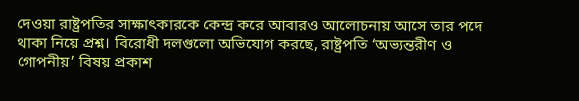দেওয়া রাষ্ট্রপতির সাক্ষাৎকারকে কেন্দ্র করে আবারও আলোচনায় আসে তার পদে থাকা নিয়ে প্রশ্ন। বিরোধী দলগুলো অভিযোগ করছে, রাষ্ট্রপতি ‘অভ্যন্তরীণ ও গোপনীয়’ বিষয় প্রকাশ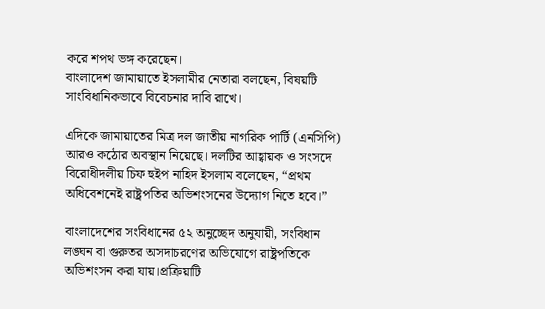করে শপথ ভঙ্গ করেছেন।
বাংলাদেশ জামায়াতে ইসলামীর নেতারা বলছেন, বিষয়টি সাংবিধানিকভাবে বিবেচনার দাবি রাখে।

এদিকে জামায়াতের মিত্র দল জাতীয় নাগরিক পার্টি (এনসিপি) আরও কঠোর অবস্থান নিয়েছে। দলটির আহ্বায়ক ও সংসদে বিরোধীদলীয় চিফ হুইপ নাহিদ ইসলাম বলেছেন, “প্রথম অধিবেশনেই রাষ্ট্রপতির অভিশংসনের উদ্যোগ নিতে হবে।”

বাংলাদেশের সংবিধানের ৫২ অনুচ্ছেদ অনুযায়ী, সংবিধান লঙ্ঘন বা গুরুতর অসদাচরণের অভিযোগে রাষ্ট্রপতিকে অভিশংসন করা যায়।প্রক্রিয়াটি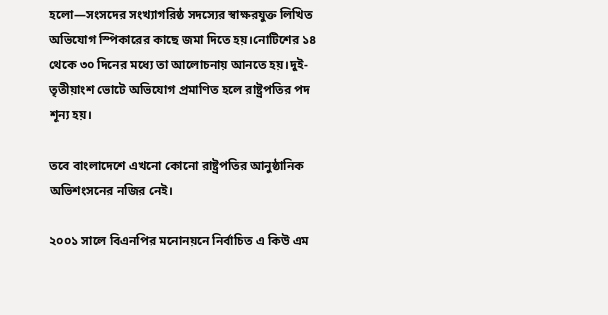হলো—সংসদের সংখ্যাগরিষ্ঠ সদস্যের স্বাক্ষরযুক্ত লিখিত অভিযোগ স্পিকারের কাছে জমা দিতে হয়।নোটিশের ১৪ থেকে ৩০ দিনের মধ্যে তা আলোচনায় আনতে হয়।দুই-তৃতীয়াংশ ভোটে অভিযোগ প্রমাণিত হলে রাষ্ট্রপতির পদ শূন্য হয়।

তবে বাংলাদেশে এখনো কোনো রাষ্ট্রপতির আনুষ্ঠানিক অভিশংসনের নজির নেই।

২০০১ সালে বিএনপির মনোনয়নে নির্বাচিত এ কিউ এম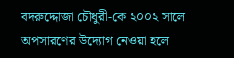বদরুদ্দোজা চৌধুরী-কে ২০০২ সালে অপসারণের উদ্যোগ নেওয়া হলে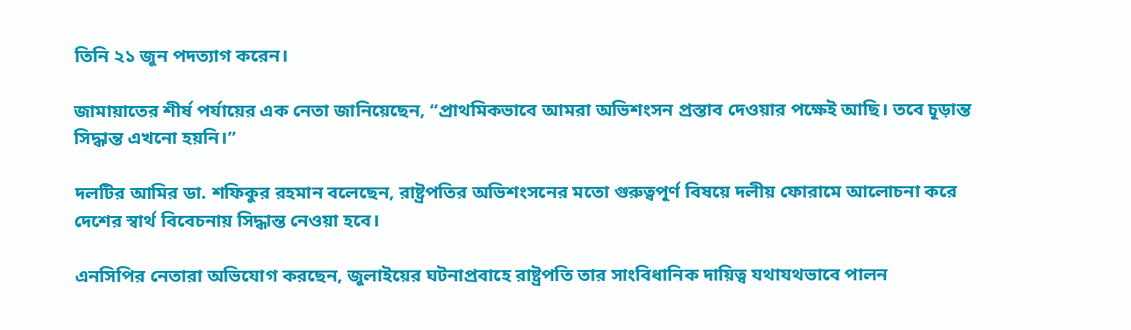তিনি ২১ জুন পদত্যাগ করেন।

জামায়াতের শীর্ষ পর্যায়ের এক নেতা জানিয়েছেন, “প্রাথমিকভাবে আমরা অভিশংসন প্রস্তাব দেওয়ার পক্ষেই আছি। তবে চূড়ান্ত সিদ্ধান্ত এখনো হয়নি।”

দলটির আমির ডা. শফিকুর রহমান বলেছেন, রাষ্ট্রপতির অভিশংসনের মতো গুরুত্বপূর্ণ বিষয়ে দলীয় ফোরামে আলোচনা করে দেশের স্বার্থ বিবেচনায় সিদ্ধান্ত নেওয়া হবে।

এনসিপির নেতারা অভিযোগ করছেন, জুলাইয়ের ঘটনাপ্রবাহে রাষ্ট্রপতি তার সাংবিধানিক দায়িত্ব যথাযথভাবে পালন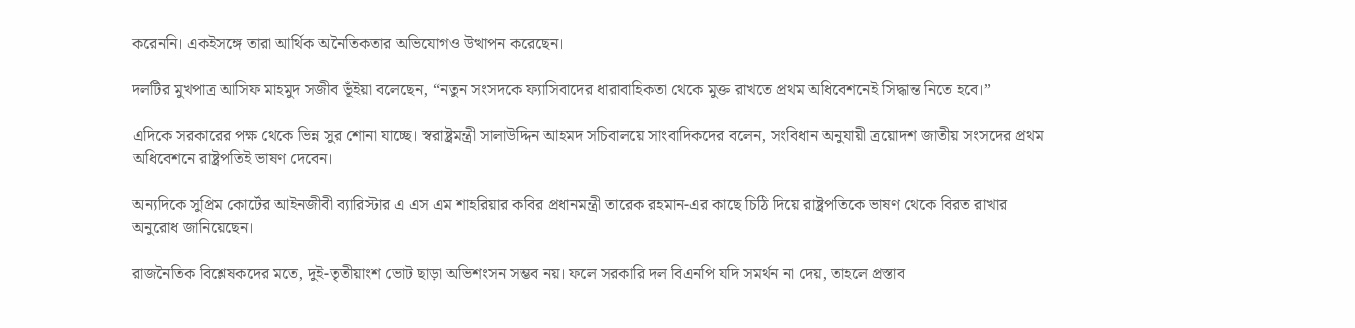করেননি। একইসঙ্গে তারা আর্থিক অনৈতিকতার অভিযোগও উত্থাপন করেছেন।

দলটির মুখপাত্র আসিফ মাহমুদ সজীব ভূঁইয়া বলেছেন, “নতুন সংসদকে ফ্যাসিবাদের ধারাবাহিকতা থেকে মুক্ত রাখতে প্রথম অধিবেশনেই সিদ্ধান্ত নিতে হবে।”

এদিকে সরকারের পক্ষ থেকে ভিন্ন সুর শোনা যাচ্ছে। স্বরাষ্ট্রমন্ত্রী সালাউদ্দিন আহমদ সচিবালয়ে সাংবাদিকদের বলেন, সংবিধান অনুযায়ী ত্রয়োদশ জাতীয় সংসদের প্রথম অধিবেশনে রাষ্ট্রপতিই ভাষণ দেবেন।

অন্যদিকে সুপ্রিম কোর্টের আইনজীবী ব্যারিস্টার এ এস এম শাহরিয়ার কবির প্রধানমন্ত্রী তারেক রহমান-এর কাছে চিঠি দিয়ে রাষ্ট্রপতিকে ভাষণ থেকে বিরত রাখার অনুরোধ জানিয়েছেন।

রাজনৈতিক বিশ্লেষকদের মতে, দুই-তৃতীয়াংশ ভোট ছাড়া অভিশংসন সম্ভব নয়। ফলে সরকারি দল বিএনপি যদি সমর্থন না দেয়, তাহলে প্রস্তাব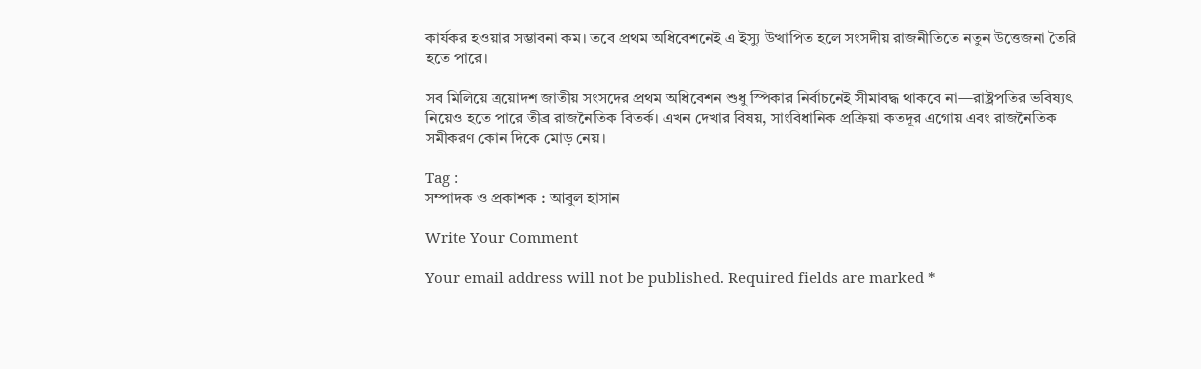কার্যকর হওয়ার সম্ভাবনা কম। তবে প্রথম অধিবেশনেই এ ইস্যু উত্থাপিত হলে সংসদীয় রাজনীতিতে নতুন উত্তেজনা তৈরি হতে পারে।

সব মিলিয়ে ত্রয়োদশ জাতীয় সংসদের প্রথম অধিবেশন শুধু স্পিকার নির্বাচনেই সীমাবদ্ধ থাকবে না—রাষ্ট্রপতির ভবিষ্যৎ নিয়েও হতে পারে তীব্র রাজনৈতিক বিতর্ক। এখন দেখার বিষয়, সাংবিধানিক প্রক্রিয়া কতদূর এগোয় এবং রাজনৈতিক সমীকরণ কোন দিকে মোড় নেয়।

Tag :
সম্পাদক ও প্রকাশক : আবুল হাসান

Write Your Comment

Your email address will not be published. Required fields are marked *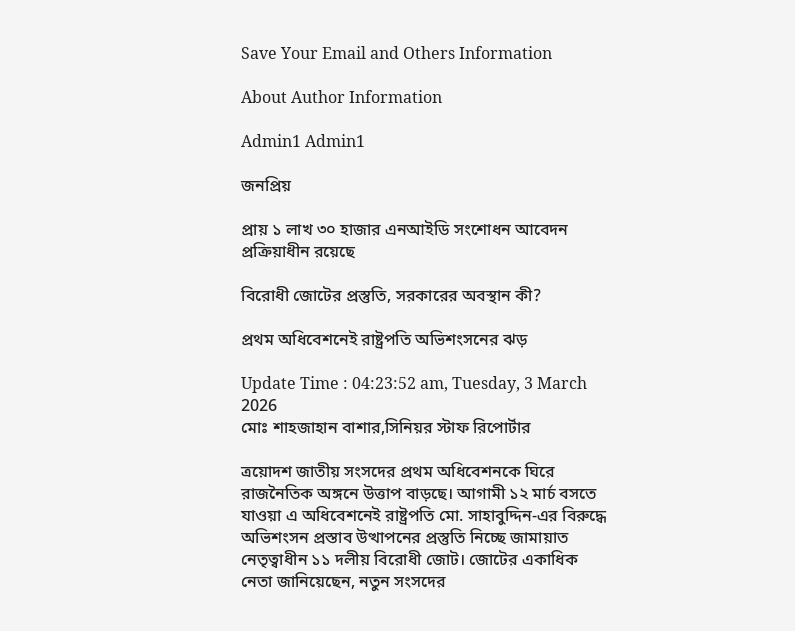Save Your Email and Others Information

About Author Information

Admin1 Admin1

জনপ্রিয়

প্রায় ১ লাখ ৩০ হাজার এনআইডি সংশোধন আবেদন প্রক্রিয়াধীন রয়েছে

বিরোধী জোটের প্রস্তুতি, সরকারের অবস্থান কী?

প্রথম অধিবেশনেই রাষ্ট্রপতি অভিশংসনের ঝড়

Update Time : 04:23:52 am, Tuesday, 3 March 2026
মোঃ শাহজাহান বাশার,সিনিয়র স্টাফ রিপোর্টার

ত্রয়োদশ জাতীয় সংসদের প্রথম অধিবেশনকে ঘিরে রাজনৈতিক অঙ্গনে উত্তাপ বাড়ছে। আগামী ১২ মার্চ বসতে যাওয়া এ অধিবেশনেই রাষ্ট্রপতি মো. সাহাবুদ্দিন-এর বিরুদ্ধে অভিশংসন প্রস্তাব উত্থাপনের প্রস্তুতি নিচ্ছে জামায়াত নেতৃত্বাধীন ১১ দলীয় বিরোধী জোট। জোটের একাধিক নেতা জানিয়েছেন, নতুন সংসদের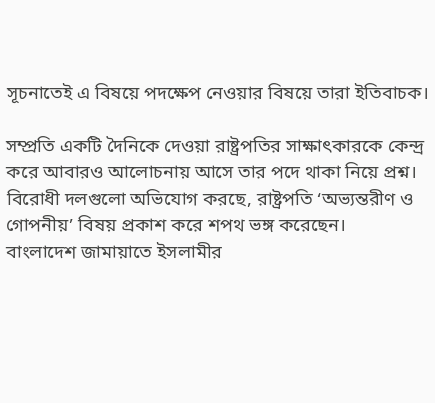সূচনাতেই এ বিষয়ে পদক্ষেপ নেওয়ার বিষয়ে তারা ইতিবাচক।

সম্প্রতি একটি দৈনিকে দেওয়া রাষ্ট্রপতির সাক্ষাৎকারকে কেন্দ্র করে আবারও আলোচনায় আসে তার পদে থাকা নিয়ে প্রশ্ন। বিরোধী দলগুলো অভিযোগ করছে, রাষ্ট্রপতি ‘অভ্যন্তরীণ ও গোপনীয়’ বিষয় প্রকাশ করে শপথ ভঙ্গ করেছেন।
বাংলাদেশ জামায়াতে ইসলামীর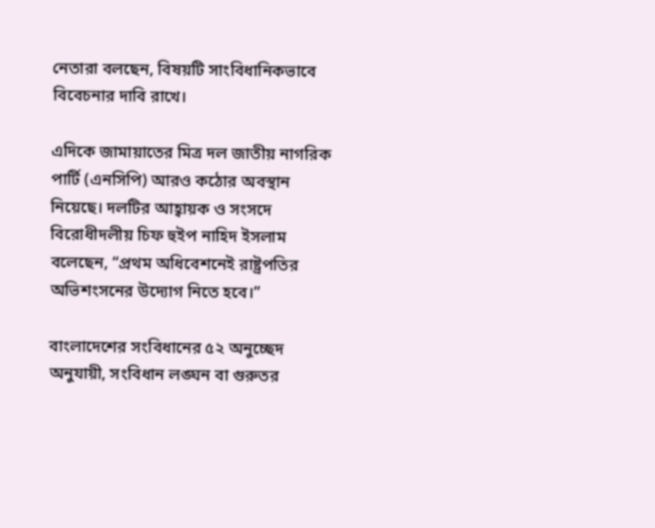নেতারা বলছেন, বিষয়টি সাংবিধানিকভাবে বিবেচনার দাবি রাখে।

এদিকে জামায়াতের মিত্র দল জাতীয় নাগরিক পার্টি (এনসিপি) আরও কঠোর অবস্থান নিয়েছে। দলটির আহ্বায়ক ও সংসদে বিরোধীদলীয় চিফ হুইপ নাহিদ ইসলাম বলেছেন, “প্রথম অধিবেশনেই রাষ্ট্রপতির অভিশংসনের উদ্যোগ নিতে হবে।”

বাংলাদেশের সংবিধানের ৫২ অনুচ্ছেদ অনুযায়ী, সংবিধান লঙ্ঘন বা গুরুতর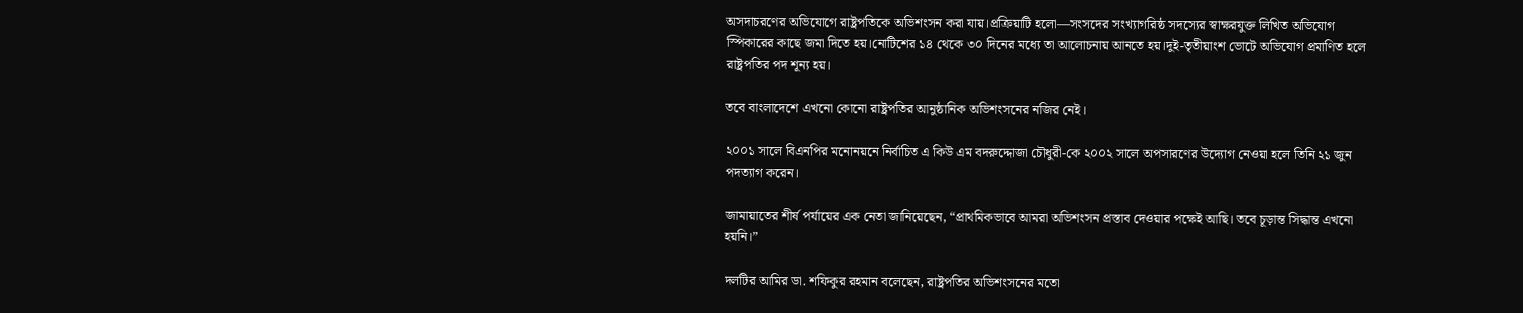অসদাচরণের অভিযোগে রাষ্ট্রপতিকে অভিশংসন করা যায়।প্রক্রিয়াটি হলো—সংসদের সংখ্যাগরিষ্ঠ সদস্যের স্বাক্ষরযুক্ত লিখিত অভিযোগ স্পিকারের কাছে জমা দিতে হয়।নোটিশের ১৪ থেকে ৩০ দিনের মধ্যে তা আলোচনায় আনতে হয়।দুই-তৃতীয়াংশ ভোটে অভিযোগ প্রমাণিত হলে রাষ্ট্রপতির পদ শূন্য হয়।

তবে বাংলাদেশে এখনো কোনো রাষ্ট্রপতির আনুষ্ঠানিক অভিশংসনের নজির নেই।

২০০১ সালে বিএনপির মনোনয়নে নির্বাচিত এ কিউ এম বদরুদ্দোজা চৌধুরী-কে ২০০২ সালে অপসারণের উদ্যোগ নেওয়া হলে তিনি ২১ জুন পদত্যাগ করেন।

জামায়াতের শীর্ষ পর্যায়ের এক নেতা জানিয়েছেন, “প্রাথমিকভাবে আমরা অভিশংসন প্রস্তাব দেওয়ার পক্ষেই আছি। তবে চূড়ান্ত সিদ্ধান্ত এখনো হয়নি।”

দলটির আমির ডা. শফিকুর রহমান বলেছেন, রাষ্ট্রপতির অভিশংসনের মতো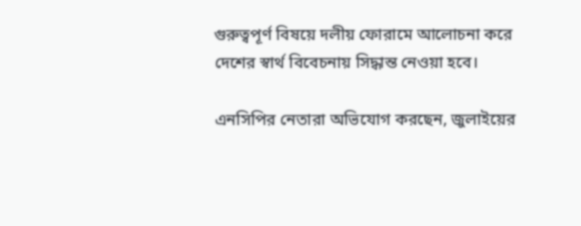গুরুত্বপূর্ণ বিষয়ে দলীয় ফোরামে আলোচনা করে দেশের স্বার্থ বিবেচনায় সিদ্ধান্ত নেওয়া হবে।

এনসিপির নেতারা অভিযোগ করছেন, জুলাইয়ের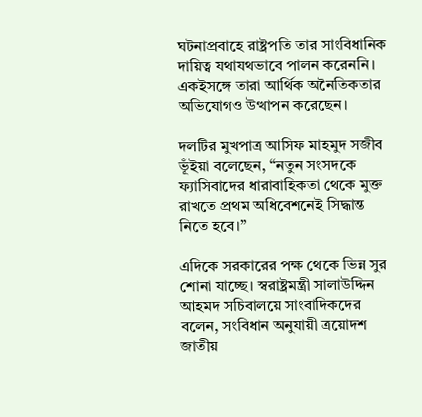ঘটনাপ্রবাহে রাষ্ট্রপতি তার সাংবিধানিক দায়িত্ব যথাযথভাবে পালন করেননি। একইসঙ্গে তারা আর্থিক অনৈতিকতার অভিযোগও উত্থাপন করেছেন।

দলটির মুখপাত্র আসিফ মাহমুদ সজীব ভূঁইয়া বলেছেন, “নতুন সংসদকে ফ্যাসিবাদের ধারাবাহিকতা থেকে মুক্ত রাখতে প্রথম অধিবেশনেই সিদ্ধান্ত নিতে হবে।”

এদিকে সরকারের পক্ষ থেকে ভিন্ন সুর শোনা যাচ্ছে। স্বরাষ্ট্রমন্ত্রী সালাউদ্দিন আহমদ সচিবালয়ে সাংবাদিকদের বলেন, সংবিধান অনুযায়ী ত্রয়োদশ জাতীয়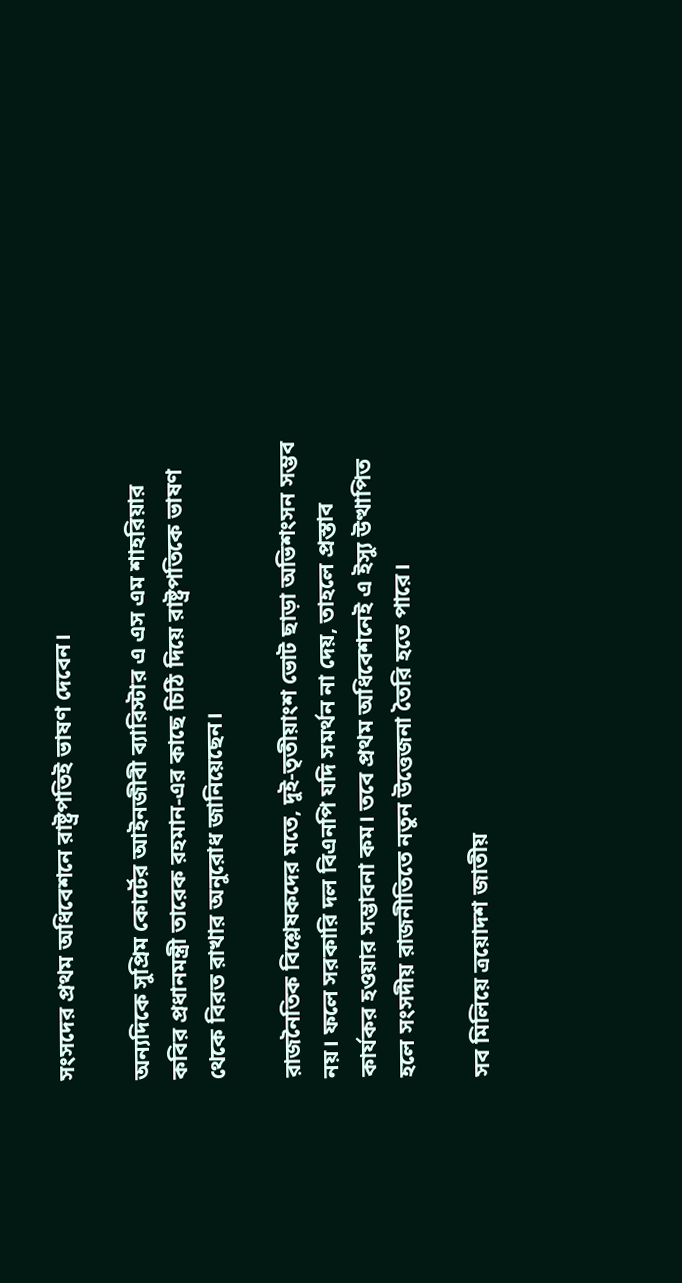সংসদের প্রথম অধিবেশনে রাষ্ট্রপতিই ভাষণ দেবেন।

অন্যদিকে সুপ্রিম কোর্টের আইনজীবী ব্যারিস্টার এ এস এম শাহরিয়ার কবির প্রধানমন্ত্রী তারেক রহমান-এর কাছে চিঠি দিয়ে রাষ্ট্রপতিকে ভাষণ থেকে বিরত রাখার অনুরোধ জানিয়েছেন।

রাজনৈতিক বিশ্লেষকদের মতে, দুই-তৃতীয়াংশ ভোট ছাড়া অভিশংসন সম্ভব নয়। ফলে সরকারি দল বিএনপি যদি সমর্থন না দেয়, তাহলে প্রস্তাব কার্যকর হওয়ার সম্ভাবনা কম। তবে প্রথম অধিবেশনেই এ ইস্যু উত্থাপিত হলে সংসদীয় রাজনীতিতে নতুন উত্তেজনা তৈরি হতে পারে।

সব মিলিয়ে ত্রয়োদশ জাতীয়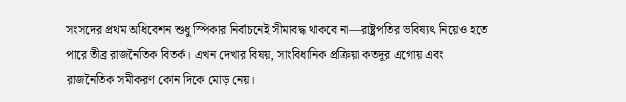সংসদের প্রথম অধিবেশন শুধু স্পিকার নির্বাচনেই সীমাবদ্ধ থাকবে না—রাষ্ট্রপতির ভবিষ্যৎ নিয়েও হতে পারে তীব্র রাজনৈতিক বিতর্ক। এখন দেখার বিষয়, সাংবিধানিক প্রক্রিয়া কতদূর এগোয় এবং রাজনৈতিক সমীকরণ কোন দিকে মোড় নেয়।